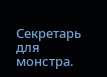Секретарь для монстра.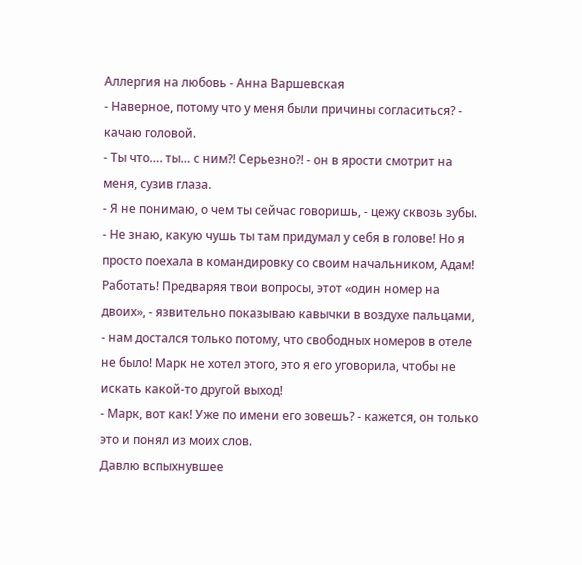Аллергия на любовь - Анна Варшевская
- Наверное, потому что у меня были причины согласиться? - качаю головой.
- Ты что…. ты… с ним?! Серьезно?! - он в ярости смотрит на меня, сузив глаза.
- Я не понимаю, о чем ты сейчас говоришь, - цежу сквозь зубы. - Не знаю, какую чушь ты там придумал у себя в голове! Но я просто поехала в командировку со своим начальником, Адам! Работать! Предваряя твои вопросы, этот «один номер на двоих», - язвительно показываю кавычки в воздухе пальцами, - нам достался только потому, что свободных номеров в отеле не было! Марк не хотел этого, это я его уговорила, чтобы не искать какой-то другой выход!
- Марк, вот как! Уже по имени его зовешь? - кажется, он только это и понял из моих слов.
Давлю вспыхнувшее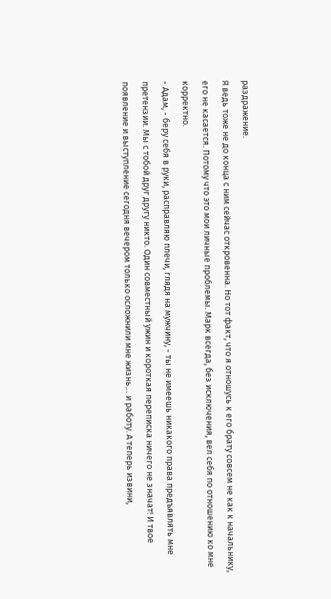раздражение.
Я ведь тоже не до конца с ним сейчас откровенна. Но тот факт, что я отношусь к его брату совсем не как к начальнику, его не касается. Потому что это мои личные проблемы. Марк всегда, без исключения, вел себя по отношению ко мне корректно.
- Адам, - беру себя в руки, расправляю плечи, глядя на мужчину, - ты не имеешь никакого права предъявлять мне претензии. Мы с тобой друг другу никто. Один совместный ужин и короткая переписка ничего не значат! И твое появление и выступление сегодня вечером только осложнили мне жизнь… и работу. А теперь извини,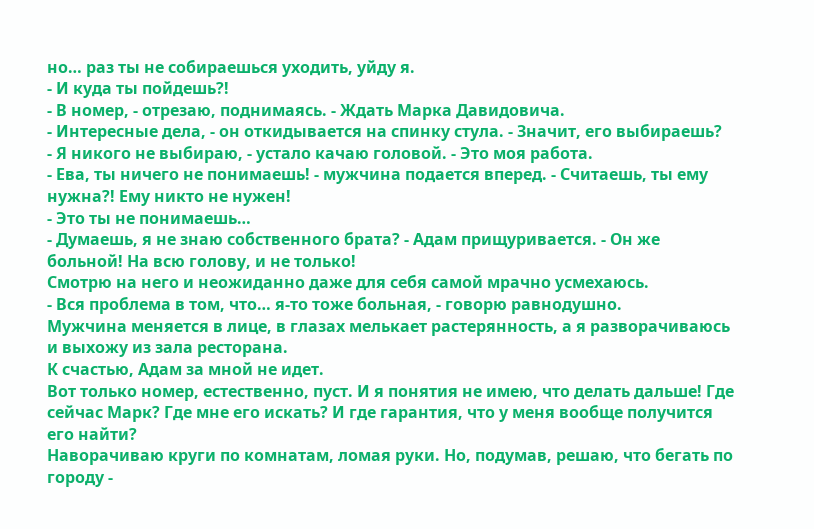но… раз ты не собираешься уходить, уйду я.
- И куда ты пойдешь?!
- В номер, - отрезаю, поднимаясь. - Ждать Марка Давидовича.
- Интересные дела, - он откидывается на спинку стула. - Значит, его выбираешь?
- Я никого не выбираю, - устало качаю головой. - Это моя работа.
- Ева, ты ничего не понимаешь! - мужчина подается вперед. - Считаешь, ты ему нужна?! Ему никто не нужен!
- Это ты не понимаешь…
- Думаешь, я не знаю собственного брата? - Адам прищуривается. - Он же больной! На всю голову, и не только!
Смотрю на него и неожиданно даже для себя самой мрачно усмехаюсь.
- Вся проблема в том, что… я-то тоже больная, - говорю равнодушно.
Мужчина меняется в лице, в глазах мелькает растерянность, а я разворачиваюсь и выхожу из зала ресторана.
К счастью, Адам за мной не идет.
Вот только номер, естественно, пуст. И я понятия не имею, что делать дальше! Где сейчас Марк? Где мне его искать? И где гарантия, что у меня вообще получится его найти?
Наворачиваю круги по комнатам, ломая руки. Но, подумав, решаю, что бегать по городу -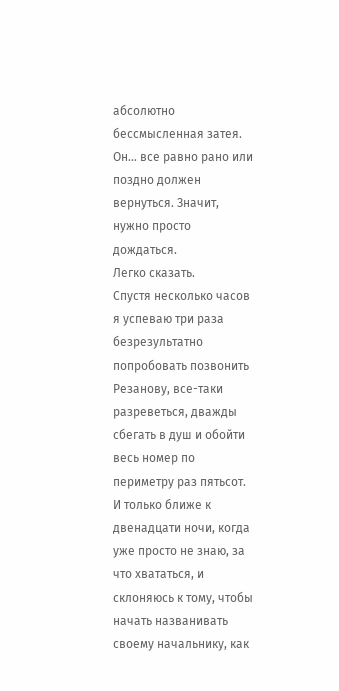абсолютно бессмысленная затея. Он… все равно рано или поздно должен вернуться. Значит, нужно просто дождаться.
Легко сказать.
Спустя несколько часов я успеваю три раза безрезультатно попробовать позвонить Резанову, все-таки разреветься, дважды сбегать в душ и обойти весь номер по периметру раз пятьсот.
И только ближе к двенадцати ночи, когда уже просто не знаю, за что хвататься, и склоняюсь к тому, чтобы начать названивать своему начальнику, как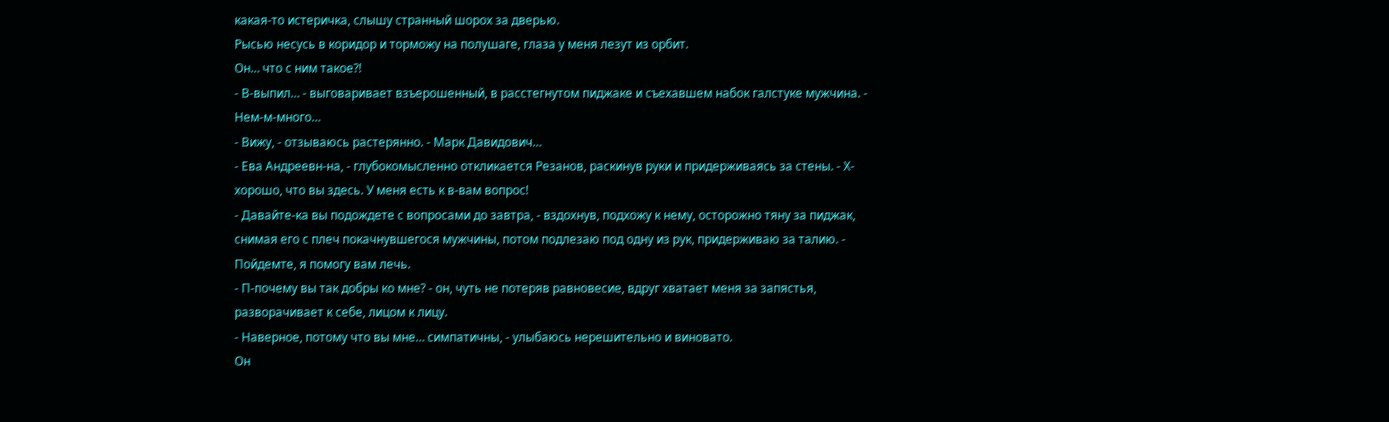какая-то истеричка, слышу странный шорох за дверью.
Рысью несусь в коридор и торможу на полушаге, глаза у меня лезут из орбит.
Он… что с ним такое?!
- В-выпил… - выговаривает взъерошенный, в расстегнутом пиджаке и съехавшем набок галстуке мужчина. - Нем-м-много…
- Вижу, - отзываюсь растерянно. - Марк Давидович…
- Ева Андреевн-на, - глубокомысленно откликается Резанов, раскинув руки и придерживаясь за стены. - Х-хорошо, что вы здесь. У меня есть к в-вам вопрос!
- Давайте-ка вы подождете с вопросами до завтра, - вздохнув, подхожу к нему, осторожно тяну за пиджак, снимая его с плеч покачнувшегося мужчины, потом подлезаю под одну из рук, придерживаю за талию. - Пойдемте, я помогу вам лечь.
- П-почему вы так добры ко мне? - он, чуть не потеряв равновесие, вдруг хватает меня за запястья, разворачивает к себе, лицом к лицу.
- Наверное, потому что вы мне… симпатичны, - улыбаюсь нерешительно и виновато.
Он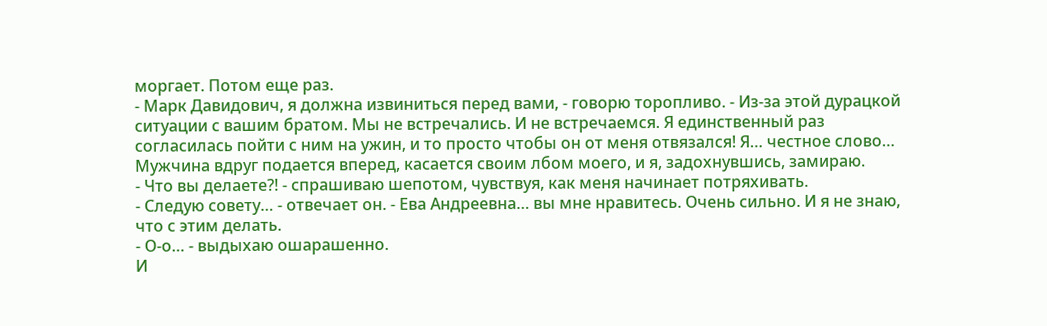моргает. Потом еще раз.
- Марк Давидович, я должна извиниться перед вами, - говорю торопливо. - Из-за этой дурацкой ситуации с вашим братом. Мы не встречались. И не встречаемся. Я единственный раз согласилась пойти с ним на ужин, и то просто чтобы он от меня отвязался! Я… честное слово…
Мужчина вдруг подается вперед, касается своим лбом моего, и я, задохнувшись, замираю.
- Что вы делаете?! - спрашиваю шепотом, чувствуя, как меня начинает потряхивать.
- Следую совету… - отвечает он. - Ева Андреевна… вы мне нравитесь. Очень сильно. И я не знаю, что с этим делать.
- О-о… - выдыхаю ошарашенно.
И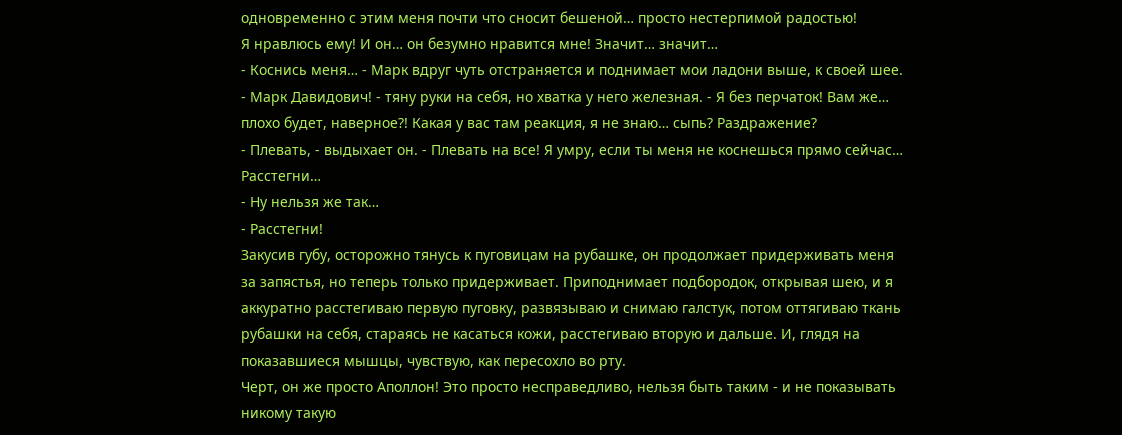одновременно с этим меня почти что сносит бешеной… просто нестерпимой радостью!
Я нравлюсь ему! И он… он безумно нравится мне! Значит… значит…
- Коснись меня… - Марк вдруг чуть отстраняется и поднимает мои ладони выше, к своей шее.
- Марк Давидович! - тяну руки на себя, но хватка у него железная. - Я без перчаток! Вам же… плохо будет, наверное?! Какая у вас там реакция, я не знаю… сыпь? Раздражение?
- Плевать, - выдыхает он. - Плевать на все! Я умру, если ты меня не коснешься прямо сейчас… Расстегни…
- Ну нельзя же так…
- Расстегни!
Закусив губу, осторожно тянусь к пуговицам на рубашке, он продолжает придерживать меня за запястья, но теперь только придерживает. Приподнимает подбородок, открывая шею, и я аккуратно расстегиваю первую пуговку, развязываю и снимаю галстук, потом оттягиваю ткань рубашки на себя, стараясь не касаться кожи, расстегиваю вторую и дальше. И, глядя на показавшиеся мышцы, чувствую, как пересохло во рту.
Черт, он же просто Аполлон! Это просто несправедливо, нельзя быть таким - и не показывать никому такую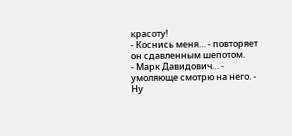красоту!
- Коснись меня… - повторяет он сдавленным шепотом.
- Марк Давидович… - умоляюще смотрю на него. - Ну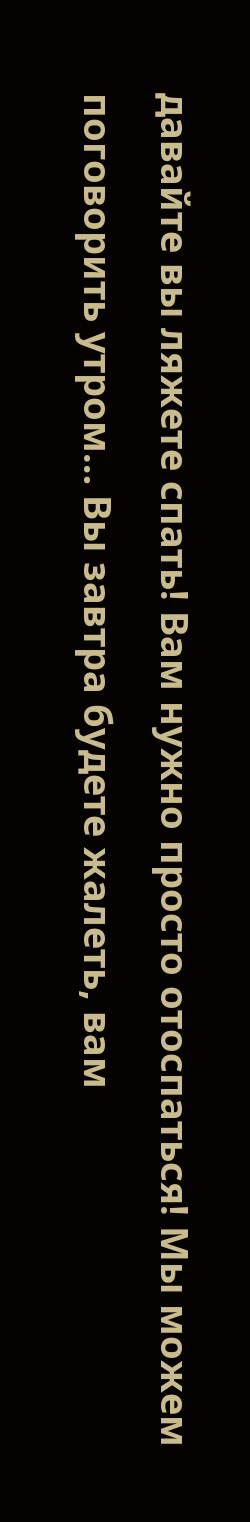давайте вы ляжете спать! Вам нужно просто отоспаться! Мы можем поговорить утром… Вы завтра будете жалеть, вам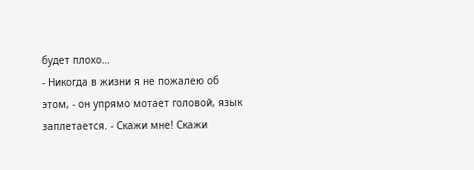будет плохо…
- Никогда в жизни я не пожалею об этом, - он упрямо мотает головой, язык заплетается. - Скажи мне! Скажи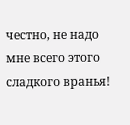честно, не надо мне всего этого сладкого вранья!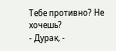Тебе противно? Не хочешь?
- Дурак, -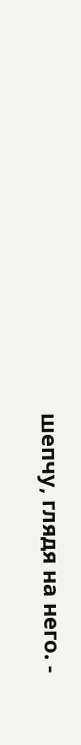шепчу, глядя на него. -